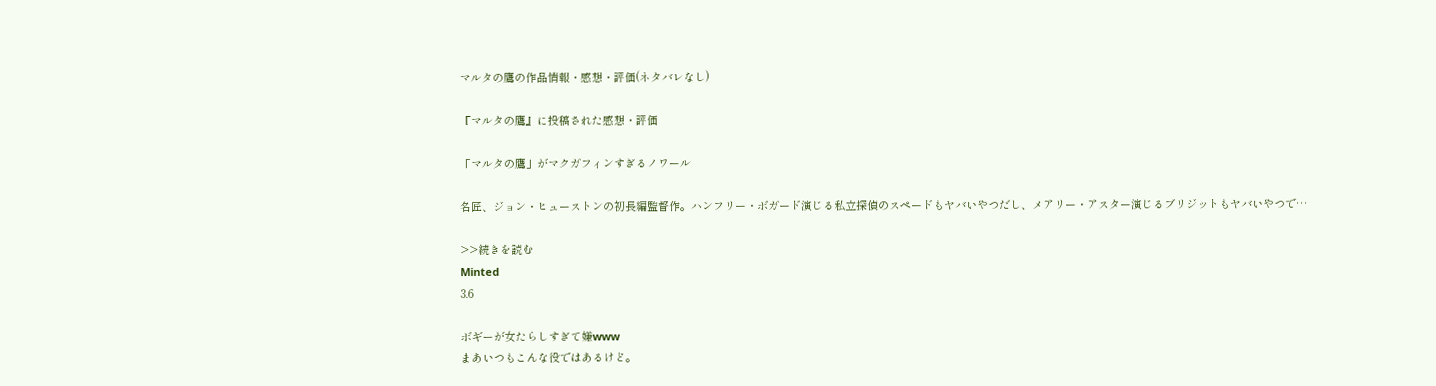マルタの鷹の作品情報・感想・評価(ネタバレなし)

『マルタの鷹』に投稿された感想・評価

「マルタの鷹」がマクガフィンすぎるノワール

名匠、ジョン・ヒューストンの初長編監督作。ハンフリー・ボガード演じる私立探偵のスペードもヤバいやつだし、メアリー・アスター演じるブリジットもヤバいやつで…

>>続きを読む
Minted
3.6

ボギーが女たらしすぎて嫌www
まあいつもこんな役ではあるけど。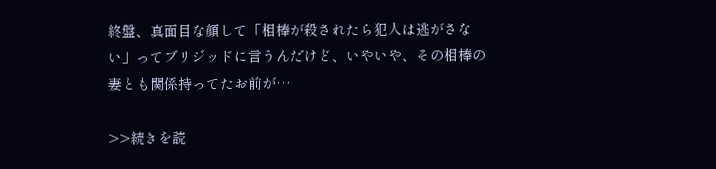終盤、真面目な顔して「相棒が殺されたら犯人は逃がさない」ってブリジッドに言うんだけど、いやいや、その相棒の妻とも関係持ってたお前が…

>>続きを読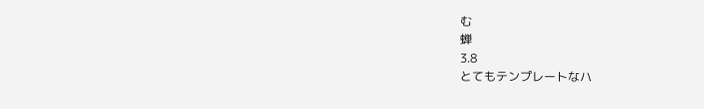む
蝉
3.8
とてもテンプレートなハ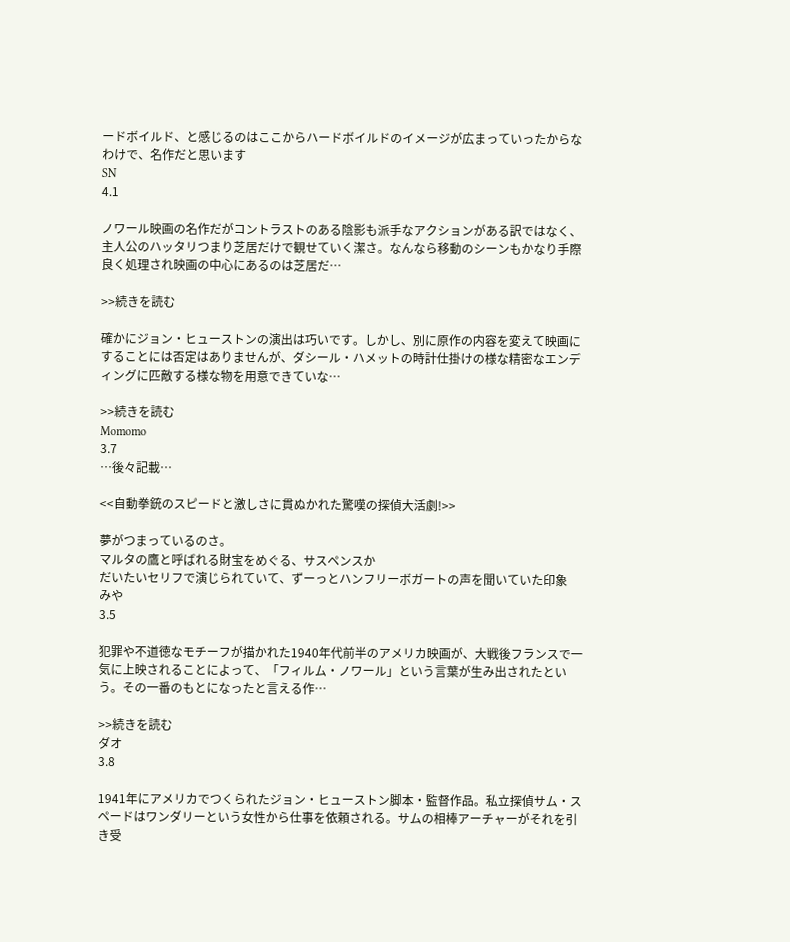ードボイルド、と感じるのはここからハードボイルドのイメージが広まっていったからなわけで、名作だと思います
SN
4.1

ノワール映画の名作だがコントラストのある陰影も派手なアクションがある訳ではなく、主人公のハッタリつまり芝居だけで観せていく潔さ。なんなら移動のシーンもかなり手際良く処理され映画の中心にあるのは芝居だ…

>>続きを読む

確かにジョン・ヒューストンの演出は巧いです。しかし、別に原作の内容を変えて映画にすることには否定はありませんが、ダシール・ハメットの時計仕掛けの様な精密なエンディングに匹敵する様な物を用意できていな…

>>続きを読む
Momomo
3.7
…後々記載…

<<自動拳銃のスピードと激しさに貫ぬかれた驚嘆の探偵大活劇!>>

夢がつまっているのさ。
マルタの鷹と呼ばれる財宝をめぐる、サスペンスか
だいたいセリフで演じられていて、ずーっとハンフリーボガートの声を聞いていた印象
みや
3.5

犯罪や不道徳なモチーフが描かれた1940年代前半のアメリカ映画が、大戦後フランスで一気に上映されることによって、「フィルム・ノワール」という言葉が生み出されたという。その一番のもとになったと言える作…

>>続きを読む
ダオ
3.8

1941年にアメリカでつくられたジョン・ヒューストン脚本・監督作品。私立探偵サム・スペードはワンダリーという女性から仕事を依頼される。サムの相棒アーチャーがそれを引き受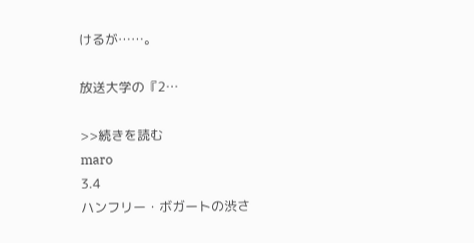けるが……。

放送大学の『2…

>>続きを読む
maro
3.4
ハンフリー・ボガートの渋さ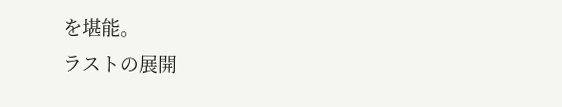を堪能。
ラストの展開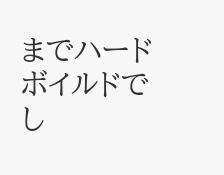までハードボイルドでし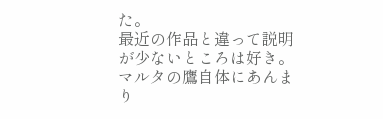た。
最近の作品と違って説明が少ないところは好き。
マルタの鷹自体にあんまり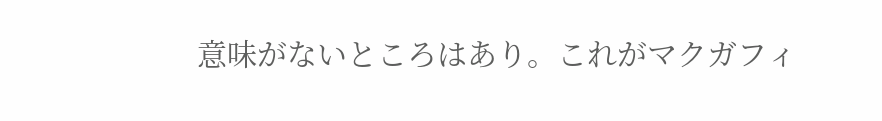意味がないところはあり。これがマクガフィ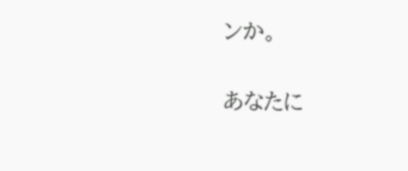ンか。

あなたに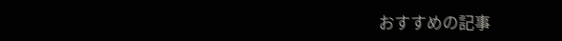おすすめの記事